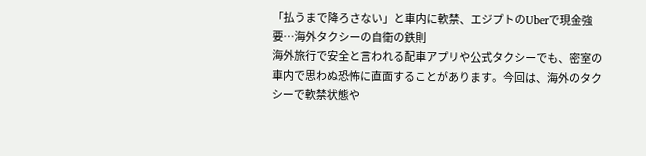「払うまで降ろさない」と車内に軟禁、エジプトのUberで現金強要…海外タクシーの自衛の鉄則
海外旅行で安全と言われる配車アプリや公式タクシーでも、密室の車内で思わぬ恐怖に直面することがあります。今回は、海外のタクシーで軟禁状態や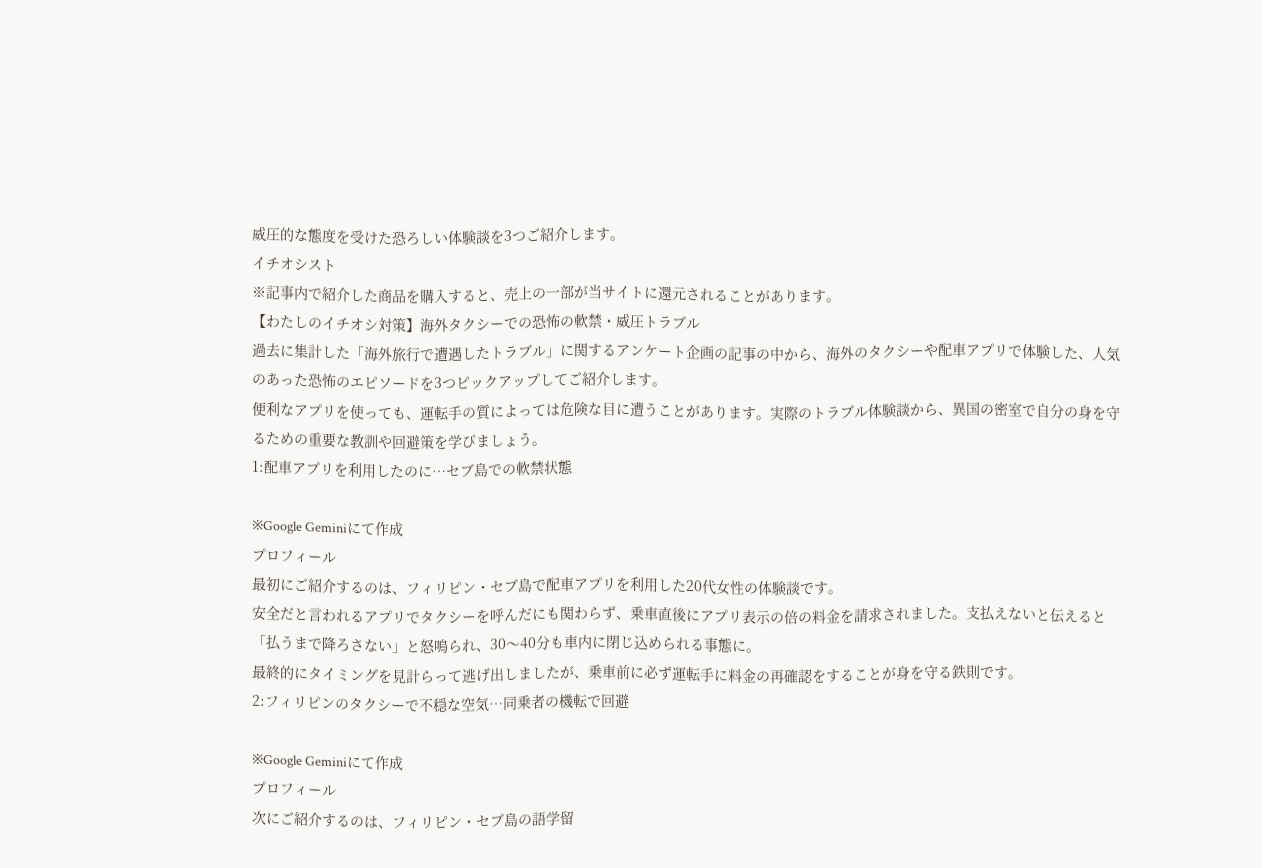威圧的な態度を受けた恐ろしい体験談を3つご紹介します。
イチオシスト
※記事内で紹介した商品を購入すると、売上の一部が当サイトに還元されることがあります。
【わたしのイチオシ対策】海外タクシーでの恐怖の軟禁・威圧トラブル
過去に集計した「海外旅行で遭遇したトラブル」に関するアンケート企画の記事の中から、海外のタクシーや配車アプリで体験した、人気のあった恐怖のエピソードを3つピックアップしてご紹介します。
便利なアプリを使っても、運転手の質によっては危険な目に遭うことがあります。実際のトラブル体験談から、異国の密室で自分の身を守るための重要な教訓や回避策を学びましょう。
1:配車アプリを利用したのに…セブ島での軟禁状態

※Google Geminiにて作成
プロフィール
最初にご紹介するのは、フィリピン・セブ島で配車アプリを利用した20代女性の体験談です。
安全だと言われるアプリでタクシーを呼んだにも関わらず、乗車直後にアプリ表示の倍の料金を請求されました。支払えないと伝えると「払うまで降ろさない」と怒鳴られ、30〜40分も車内に閉じ込められる事態に。
最終的にタイミングを見計らって逃げ出しましたが、乗車前に必ず運転手に料金の再確認をすることが身を守る鉄則です。
2:フィリピンのタクシーで不穏な空気…同乗者の機転で回避

※Google Geminiにて作成
プロフィール
次にご紹介するのは、フィリピン・セブ島の語学留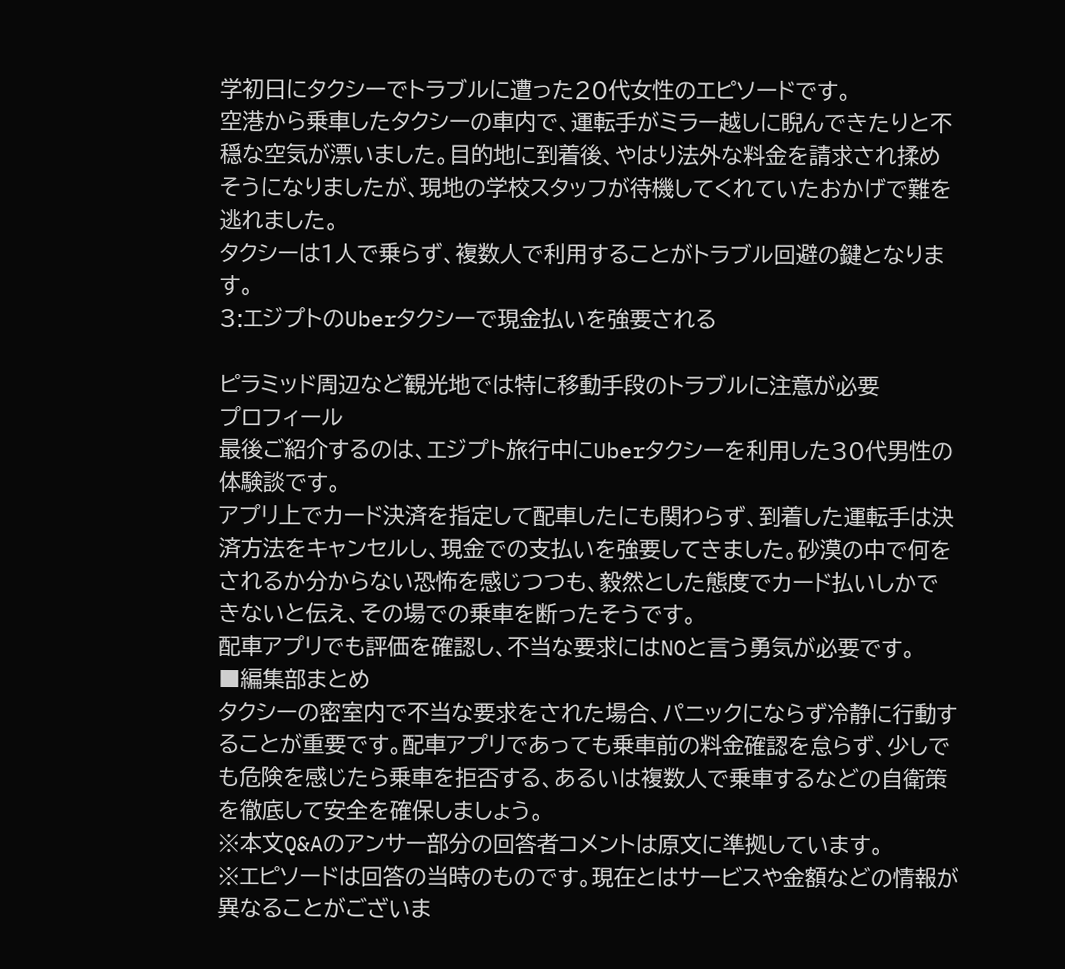学初日にタクシーでトラブルに遭った20代女性のエピソードです。
空港から乗車したタクシーの車内で、運転手がミラー越しに睨んできたりと不穏な空気が漂いました。目的地に到着後、やはり法外な料金を請求され揉めそうになりましたが、現地の学校スタッフが待機してくれていたおかげで難を逃れました。
タクシーは1人で乗らず、複数人で利用することがトラブル回避の鍵となります。
3:エジプトのUberタクシーで現金払いを強要される

ピラミッド周辺など観光地では特に移動手段のトラブルに注意が必要
プロフィール
最後ご紹介するのは、エジプト旅行中にUberタクシーを利用した30代男性の体験談です。
アプリ上でカード決済を指定して配車したにも関わらず、到着した運転手は決済方法をキャンセルし、現金での支払いを強要してきました。砂漠の中で何をされるか分からない恐怖を感じつつも、毅然とした態度でカード払いしかできないと伝え、その場での乗車を断ったそうです。
配車アプリでも評価を確認し、不当な要求にはNOと言う勇気が必要です。
■編集部まとめ
タクシーの密室内で不当な要求をされた場合、パニックにならず冷静に行動することが重要です。配車アプリであっても乗車前の料金確認を怠らず、少しでも危険を感じたら乗車を拒否する、あるいは複数人で乗車するなどの自衛策を徹底して安全を確保しましょう。
※本文Q&Aのアンサー部分の回答者コメントは原文に準拠しています。
※エピソードは回答の当時のものです。現在とはサービスや金額などの情報が異なることがございま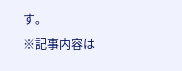す。
※記事内容は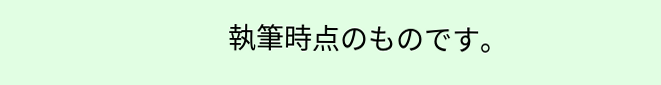執筆時点のものです。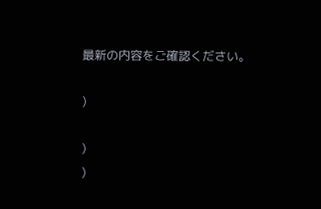最新の内容をご確認ください。

)

)
)